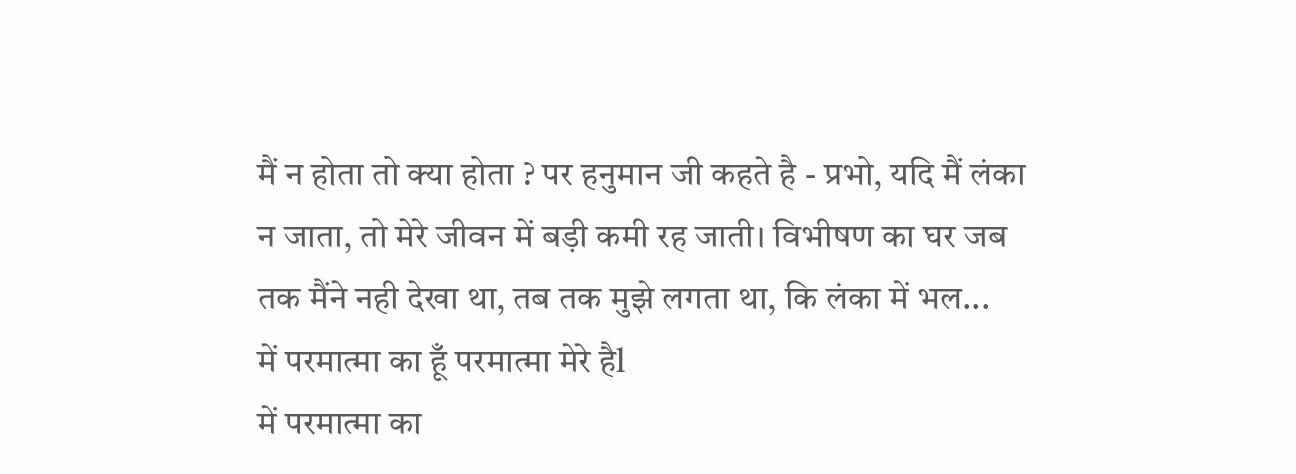मैं न होता तो क्या होता ? पर हनुमान जी कहते है - प्रभो, यदि मैं लंका न जाता, तो मेरे जीवन में बड़ी कमी रह जाती। विभीषण का घर जब तक मैंने नही देखा था, तब तक मुझे लगता था, कि लंका में भल...
में परमात्मा का हूँ परमात्मा मेरे हैl
में परमात्मा का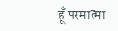हूँ परमात्मा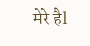मेरे हैl